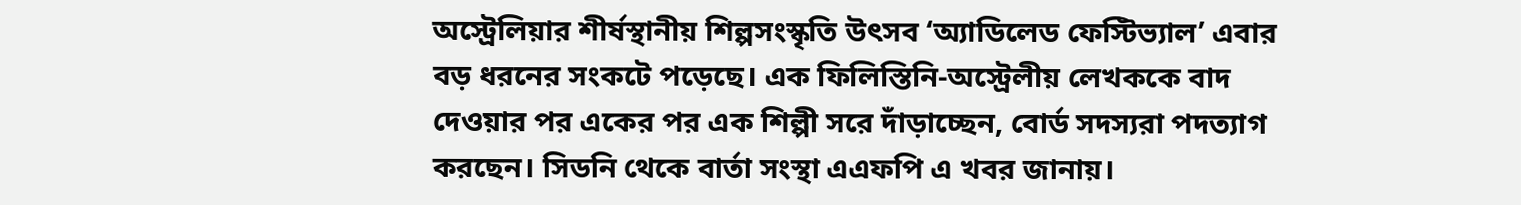অস্ট্রেলিয়ার শীর্ষস্থানীয় শিল্পসংস্কৃতি উৎসব ‘অ্যাডিলেড ফেস্টিভ্যাল’ এবার বড় ধরনের সংকটে পড়েছে। এক ফিলিস্তিনি-অস্ট্রেলীয় লেখককে বাদ দেওয়ার পর একের পর এক শিল্পী সরে দাঁড়াচ্ছেন, বোর্ড সদস্যরা পদত্যাগ করছেন। সিডনি থেকে বার্তা সংস্থা এএফপি এ খবর জানায়।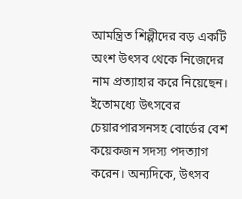আমন্ত্রিত শিল্পীদের বড় একটি অংশ উৎসব থেকে নিজেদের নাম প্রত্যাহার করে নিয়েছেন। ইতোমধ্যে উৎসবের চেয়ারপারসনসহ বোর্ডের বেশ কয়েকজন সদস্য পদত্যাগ করেন। অন্যদিকে, উৎসব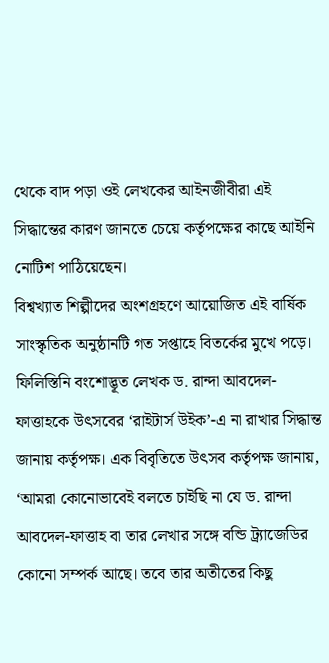থেকে বাদ পড়া ওই লেখকের আইনজীবীরা এই সিদ্ধান্তের কারণ জানতে চেয়ে কর্তৃপক্ষের কাছে আইনি নোটিশ পাঠিয়েছেন।
বিশ্বখ্যাত শিল্পীদের অংশগ্রহণে আয়োজিত এই বার্ষিক সাংস্কৃতিক অনুষ্ঠানটি গত সপ্তাহে বিতর্কের মুখে পড়ে। ফিলিস্তিনি বংশোদ্ভূত লেখক ড. রান্দা আবদেল-ফাত্তাহকে উৎসবের ‘রাইটার্স উইক’-এ না রাখার সিদ্ধান্ত জানায় কর্তৃপক্ষ। এক বিবৃতিতে উৎসব কর্তৃপক্ষ জানায়, ‘আমরা কোনোভাবেই বলতে চাইছি না যে ড. রান্দা আবদেল-ফাত্তাহ বা তার লেখার সঙ্গে বন্ডি ট্র্যাজেডির কোনো সম্পর্ক আছে। তবে তার অতীতের কিছু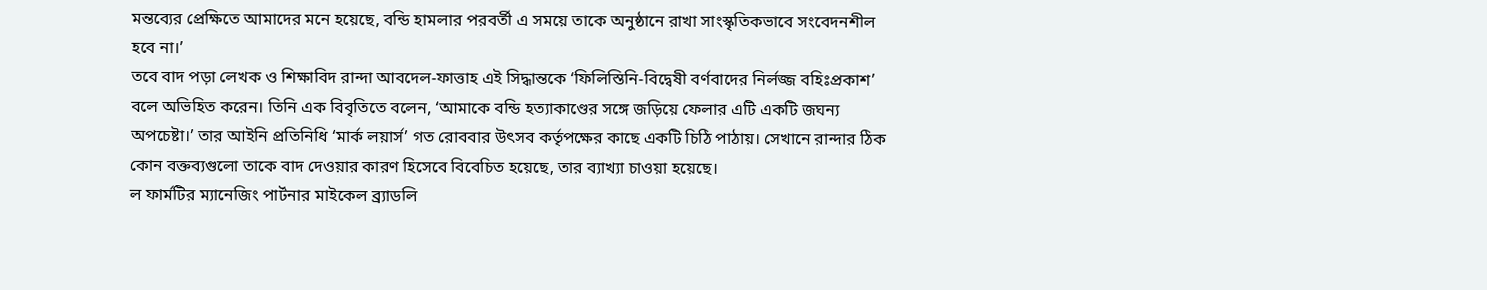মন্তব্যের প্রেক্ষিতে আমাদের মনে হয়েছে, বন্ডি হামলার পরবর্তী এ সময়ে তাকে অনুষ্ঠানে রাখা সাংস্কৃতিকভাবে সংবেদনশীল হবে না।’
তবে বাদ পড়া লেখক ও শিক্ষাবিদ রান্দা আবদেল-ফাত্তাহ এই সিদ্ধান্তকে ‘ফিলিস্তিনি-বিদ্বেষী বর্ণবাদের নির্লজ্জ বহিঃপ্রকাশ’ বলে অভিহিত করেন। তিনি এক বিবৃতিতে বলেন, ‘আমাকে বন্ডি হত্যাকাণ্ডের সঙ্গে জড়িয়ে ফেলার এটি একটি জঘন্য অপচেষ্টা।’ তার আইনি প্রতিনিধি ‘মার্ক লয়ার্স’ গত রোববার উৎসব কর্তৃপক্ষের কাছে একটি চিঠি পাঠায়। সেখানে রান্দার ঠিক কোন বক্তব্যগুলো তাকে বাদ দেওয়ার কারণ হিসেবে বিবেচিত হয়েছে, তার ব্যাখ্যা চাওয়া হয়েছে।
ল ফার্মটির ম্যানেজিং পার্টনার মাইকেল ব্র্যাডলি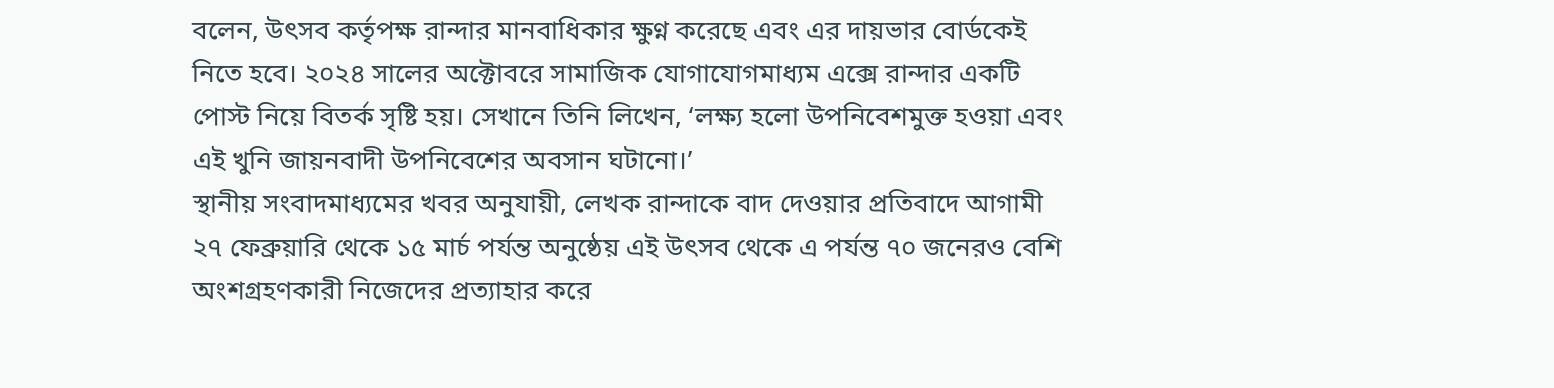বলেন, উৎসব কর্তৃপক্ষ রান্দার মানবাধিকার ক্ষুণ্ন করেছে এবং এর দায়ভার বোর্ডকেই নিতে হবে। ২০২৪ সালের অক্টোবরে সামাজিক যোগাযোগমাধ্যম এক্সে রান্দার একটি পোস্ট নিয়ে বিতর্ক সৃষ্টি হয়। সেখানে তিনি লিখেন, ‘লক্ষ্য হলো উপনিবেশমুক্ত হওয়া এবং এই খুনি জায়নবাদী উপনিবেশের অবসান ঘটানো।’
স্থানীয় সংবাদমাধ্যমের খবর অনুযায়ী, লেখক রান্দাকে বাদ দেওয়ার প্রতিবাদে আগামী ২৭ ফেব্রুয়ারি থেকে ১৫ মার্চ পর্যন্ত অনুষ্ঠেয় এই উৎসব থেকে এ পর্যন্ত ৭০ জনেরও বেশি অংশগ্রহণকারী নিজেদের প্রত্যাহার করে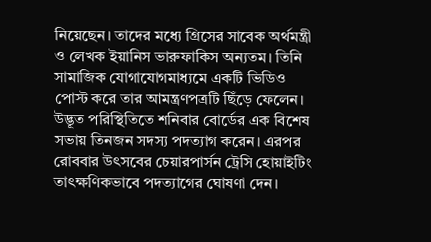নিয়েছেন। তাদের মধ্যে গ্রিসের সাবেক অর্থমন্ত্রী ও লেখক ইয়ানিস ভারুফাকিস অন্যতম। তিনি সামাজিক যোগাযোগমাধ্যমে একটি ভিডিও পোস্ট করে তার আমন্ত্রণপত্রটি ছিঁড়ে ফেলেন। উদ্ভূত পরিস্থিতিতে শনিবার বোর্ডের এক বিশেষ সভায় তিনজন সদস্য পদত্যাগ করেন। এরপর রোববার উৎসবের চেয়ারপার্সন ট্রেসি হোয়াইটিং তাৎক্ষণিকভাবে পদত্যাগের ঘোষণা দেন।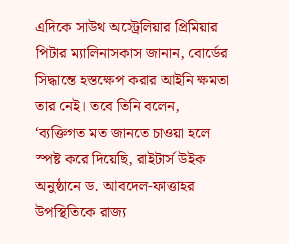এদিকে সাউথ অস্ট্রেলিয়ার প্রিমিয়ার পিটার ম্যালিনাসকাস জানান, বোর্ডের সিদ্ধান্তে হস্তক্ষেপ করার আইনি ক্ষমতা তার নেই। তবে তিনি বলেন, ‘ব্যক্তিগত মত জানতে চাওয়া হলে স্পষ্ট করে দিয়েছি, রাইটার্স উইক অনুষ্ঠানে ড. আবদেল-ফাত্তাহর উপস্থিতিকে রাজ্য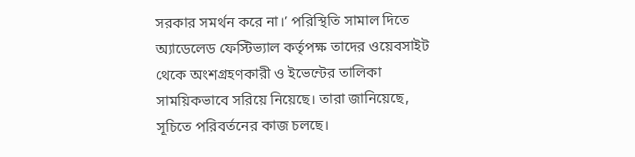সরকার সমর্থন করে না।’ পরিস্থিতি সামাল দিতে অ্যাডেলেড ফেস্টিভ্যাল কর্তৃপক্ষ তাদের ওয়েবসাইট থেকে অংশগ্রহণকারী ও ইভেন্টের তালিকা সাময়িকভাবে সরিয়ে নিয়েছে। তারা জানিয়েছে, সূচিতে পরিবর্তনের কাজ চলছে।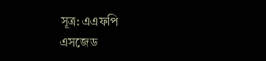সূত্র: এএফপি
এসজেড